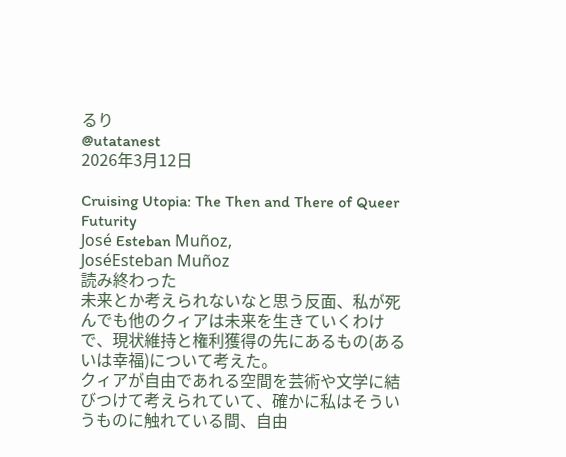るり
@utatanest
2026年3月12日

Cruising Utopia: The Then and There of Queer Futurity
José Esteban Muñoz,
JoséEsteban Muñoz
読み終わった
未来とか考えられないなと思う反面、私が死んでも他のクィアは未来を生きていくわけで、現状維持と権利獲得の先にあるもの(あるいは幸福)について考えた。
クィアが自由であれる空間を芸術や文学に結びつけて考えられていて、確かに私はそういうものに触れている間、自由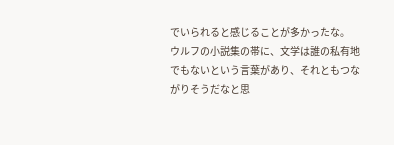でいられると感じることが多かったな。
ウルフの小説集の帯に、文学は誰の私有地でもないという言葉があり、それともつながりそうだなと思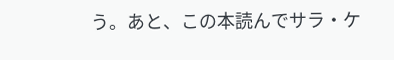う。あと、この本読んでサラ・ケ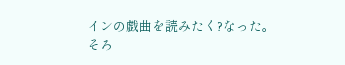インの戯曲を読みたく?なった。
そろ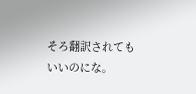そろ翻訳されてもいいのにな。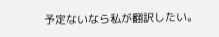予定ないなら私が翻訳したい。